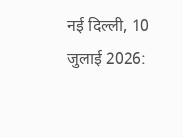नई दिल्ली, 10 जुलाई 2026: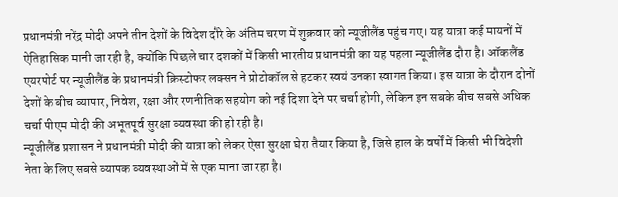प्रधानमंत्री नरेंद्र मोदी अपने तीन देशों के विदेश दौरे के अंतिम चरण में शुक्रवार को न्यूजीलैंड पहुंच गए। यह यात्रा कई मायनों में ऐतिहासिक मानी जा रही है, क्योंकि पिछले चार दशकों में किसी भारतीय प्रधानमंत्री का यह पहला न्यूजीलैंड दौरा है। ऑकलैंड एयरपोर्ट पर न्यूजीलैंड के प्रधानमंत्री क्रिस्टोफर लक्सन ने प्रोटोकॉल से हटकर स्वयं उनका स्वागत किया। इस यात्रा के दौरान दोनों देशों के बीच व्यापार, निवेश, रक्षा और रणनीतिक सहयोग को नई दिशा देने पर चर्चा होगी, लेकिन इन सबके बीच सबसे अधिक चर्चा पीएम मोदी की अभूतपूर्व सुरक्षा व्यवस्था की हो रही है।
न्यूजीलैंड प्रशासन ने प्रधानमंत्री मोदी की यात्रा को लेकर ऐसा सुरक्षा घेरा तैयार किया है, जिसे हाल के वर्षों में किसी भी विदेशी नेता के लिए सबसे व्यापक व्यवस्थाओं में से एक माना जा रहा है।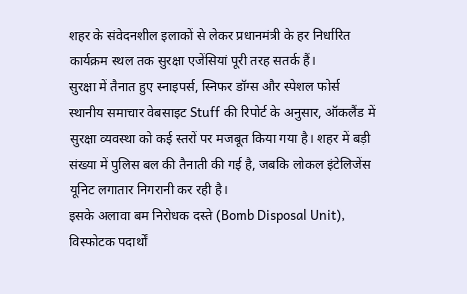शहर के संवेदनशील इलाकों से लेकर प्रधानमंत्री के हर निर्धारित कार्यक्रम स्थल तक सुरक्षा एजेंसियां पूरी तरह सतर्क हैं।
सुरक्षा में तैनात हुए स्नाइपर्स, स्निफर डॉग्स और स्पेशल फोर्स
स्थानीय समाचार वेबसाइट Stuff की रिपोर्ट के अनुसार, ऑकलैंड में सुरक्षा व्यवस्था को कई स्तरों पर मजबूत किया गया है। शहर में बड़ी संख्या में पुलिस बल की तैनाती की गई है, जबकि लोकल इंटेलिजेंस यूनिट लगातार निगरानी कर रही है।
इसके अलावा बम निरोधक दस्ते (Bomb Disposal Unit), विस्फोटक पदार्थों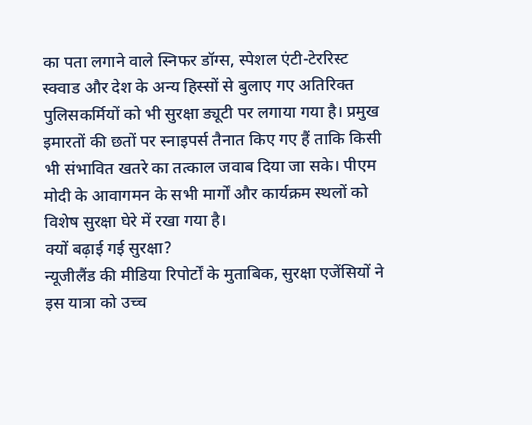का पता लगाने वाले स्निफर डॉग्स, स्पेशल एंटी-टेररिस्ट स्क्वाड और देश के अन्य हिस्सों से बुलाए गए अतिरिक्त पुलिसकर्मियों को भी सुरक्षा ड्यूटी पर लगाया गया है। प्रमुख इमारतों की छतों पर स्नाइपर्स तैनात किए गए हैं ताकि किसी भी संभावित खतरे का तत्काल जवाब दिया जा सके। पीएम मोदी के आवागमन के सभी मार्गों और कार्यक्रम स्थलों को विशेष सुरक्षा घेरे में रखा गया है।
क्यों बढ़ाई गई सुरक्षा?
न्यूजीलैंड की मीडिया रिपोर्टों के मुताबिक, सुरक्षा एजेंसियों ने इस यात्रा को उच्च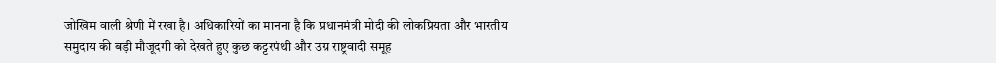जोखिम वाली श्रेणी में रखा है। अधिकारियों का मानना है कि प्रधानमंत्री मोदी की लोकप्रियता और भारतीय समुदाय की बड़ी मौजूदगी को देखते हुए कुछ कट्टरपंथी और उग्र राष्ट्रवादी समूह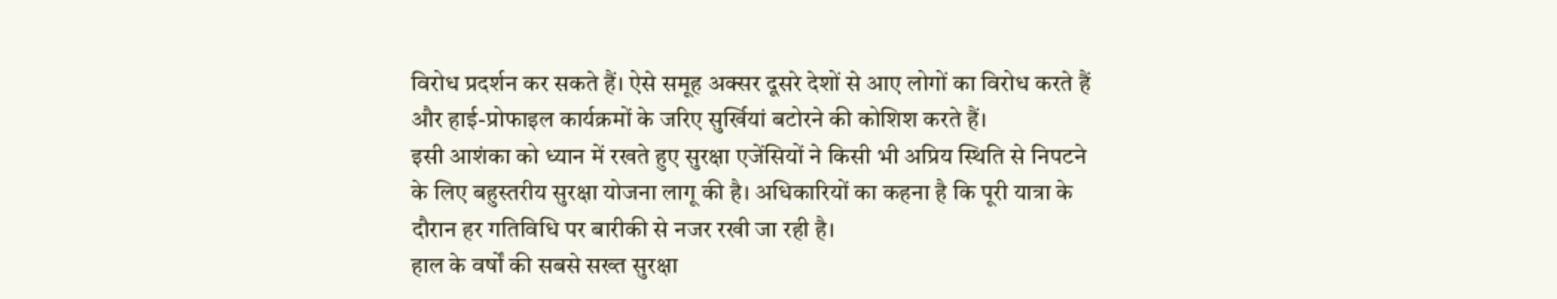विरोध प्रदर्शन कर सकते हैं। ऐसे समूह अक्सर दूसरे देशों से आए लोगों का विरोध करते हैं और हाई-प्रोफाइल कार्यक्रमों के जरिए सुर्खियां बटोरने की कोशिश करते हैं।
इसी आशंका को ध्यान में रखते हुए सुरक्षा एजेंसियों ने किसी भी अप्रिय स्थिति से निपटने के लिए बहुस्तरीय सुरक्षा योजना लागू की है। अधिकारियों का कहना है कि पूरी यात्रा के दौरान हर गतिविधि पर बारीकी से नजर रखी जा रही है।
हाल के वर्षों की सबसे सख्त सुरक्षा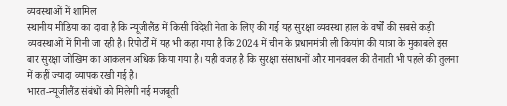व्यवस्थाओं में शामिल
स्थानीय मीडिया का दावा है कि न्यूजीलैंड में किसी विदेशी नेता के लिए की गई यह सुरक्षा व्यवस्था हाल के वर्षों की सबसे कड़ी व्यवस्थाओं में गिनी जा रही है। रिपोर्टों में यह भी कहा गया है कि 2024 में चीन के प्रधानमंत्री ली कियांग की यात्रा के मुकाबले इस बार सुरक्षा जोखिम का आकलन अधिक किया गया है। यही वजह है कि सुरक्षा संसाधनों और मानवबल की तैनाती भी पहले की तुलना में कहीं ज्यादा व्यापक रखी गई है।
भारत-न्यूजीलैंड संबंधों को मिलेगी नई मजबूती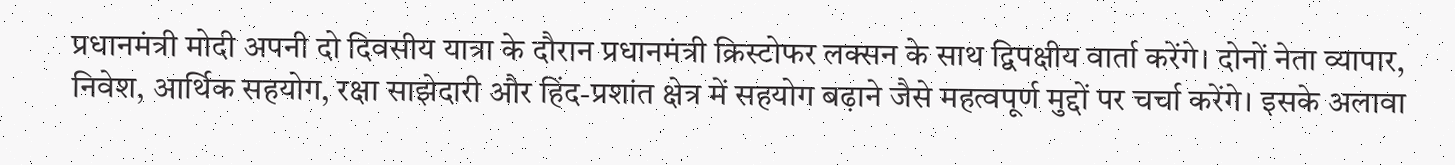प्रधानमंत्री मोदी अपनी दो दिवसीय यात्रा के दौरान प्रधानमंत्री क्रिस्टोफर लक्सन के साथ द्विपक्षीय वार्ता करेंगे। दोनों नेता व्यापार, निवेश, आर्थिक सहयोग, रक्षा साझेदारी और हिंद-प्रशांत क्षेत्र में सहयोग बढ़ाने जैसे महत्वपूर्ण मुद्दों पर चर्चा करेंगे। इसके अलावा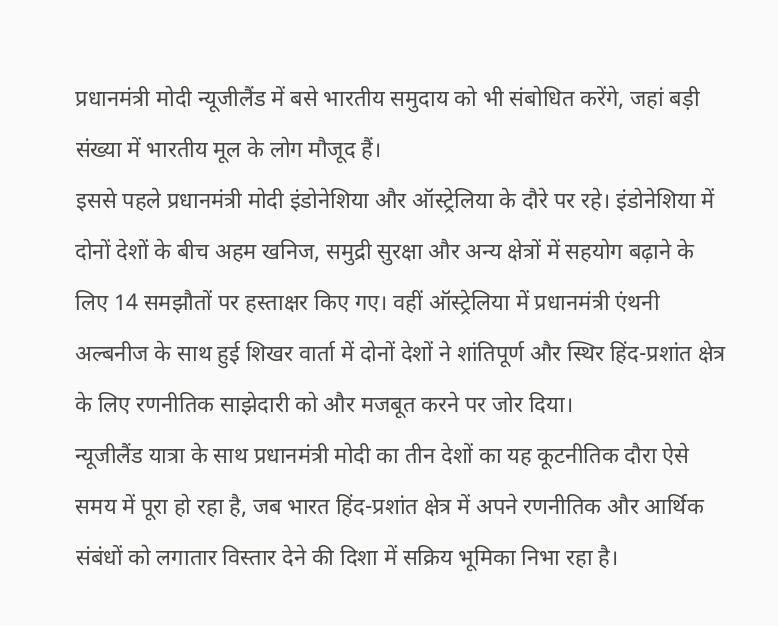प्रधानमंत्री मोदी न्यूजीलैंड में बसे भारतीय समुदाय को भी संबोधित करेंगे, जहां बड़ी संख्या में भारतीय मूल के लोग मौजूद हैं।
इससे पहले प्रधानमंत्री मोदी इंडोनेशिया और ऑस्ट्रेलिया के दौरे पर रहे। इंडोनेशिया में दोनों देशों के बीच अहम खनिज, समुद्री सुरक्षा और अन्य क्षेत्रों में सहयोग बढ़ाने के लिए 14 समझौतों पर हस्ताक्षर किए गए। वहीं ऑस्ट्रेलिया में प्रधानमंत्री एंथनी अल्बनीज के साथ हुई शिखर वार्ता में दोनों देशों ने शांतिपूर्ण और स्थिर हिंद-प्रशांत क्षेत्र के लिए रणनीतिक साझेदारी को और मजबूत करने पर जोर दिया।
न्यूजीलैंड यात्रा के साथ प्रधानमंत्री मोदी का तीन देशों का यह कूटनीतिक दौरा ऐसे समय में पूरा हो रहा है, जब भारत हिंद-प्रशांत क्षेत्र में अपने रणनीतिक और आर्थिक संबंधों को लगातार विस्तार देने की दिशा में सक्रिय भूमिका निभा रहा है।